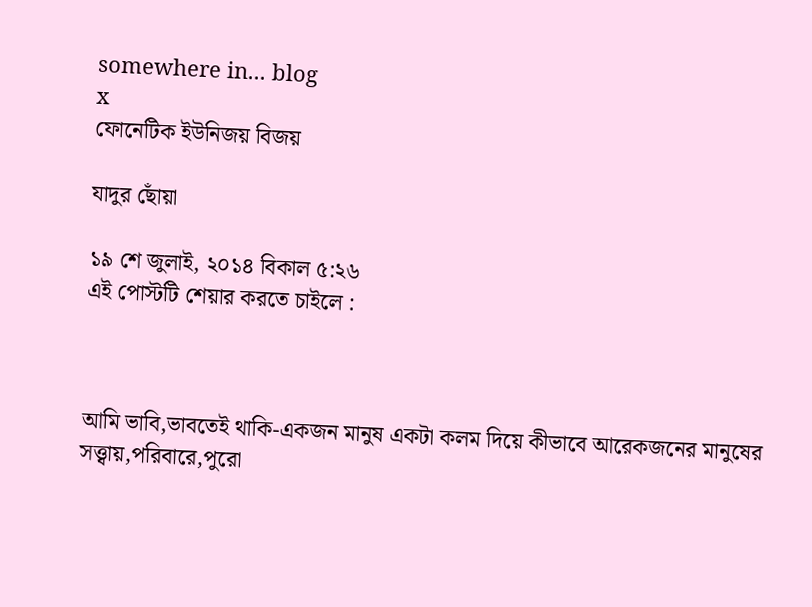somewhere in... blog
x
ফোনেটিক ইউনিজয় বিজয়

যাদুর ছোঁয়া

১৯ শে জুলাই, ২০১৪ বিকাল ৫:২৬
এই পোস্টটি শেয়ার করতে চাইলে :



আমি ভাবি,ভাবতেই থাকি-একজন মানুষ একটা কলম দিয়ে কীভাবে আরেকজনের মানুষের সত্ত্বায়,পরিবারে,পুরো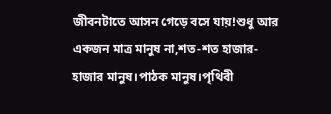জীবনটাতে আসন গেড়ে বসে যায়!শুধু আর একজন মাত্র মানুষ না,শত-শত হাজার-হাজার মানুষ।পাঠক মানুষ।পৃথিবী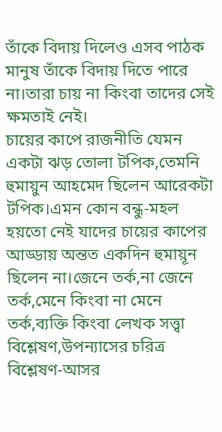তাঁকে বিদায় দিলেও এসব পাঠক মানুষ তাঁকে বিদায় দিতে পারে না।তারা চায় না কিংবা তাদের সেই ক্ষমতাই নেই।
চায়ের কাপে রাজনীতি যেমন একটা ঝড় তোলা টপিক,তেমনি হুমায়ুন আহমেদ ছিলেন আরেকটা টপিক।এমন কোন বন্ধু-মহল হয়তো নেই যাদের চায়ের কাপের আড্ডায় অন্তত একদিন হুমায়ূন ছিলেন না।জেনে তর্ক,না জেনে তর্ক,মেনে কিংবা না মেনে তর্ক,ব্যক্তি কিংবা লেখক সত্ত্বা বিশ্লেষণ,উপন্যাসের চরিত্র বিশ্লেষণ-আসর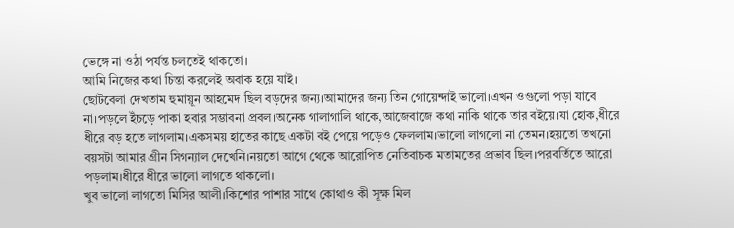ভেঙ্গে না ওঠা পর্যন্ত চলতেই থাকতো।
আমি নিজের কথা চিন্তা করলেই অবাক হয়ে যাই।
ছোটবেলা দেখতাম হুমায়ূন আহমেদ ছিল বড়দের জন্য।আমাদের জন্য তিন গোয়েন্দাই ভালো।এখন ওগুলো পড়া যাবে না।পড়লে ইঁচড়ে পাকা হবার সম্ভাবনা প্রবল।অনেক গালাগালি থাকে,আজেবাজে কথা নাকি থাকে তার বইয়ে।যা হোক,ধীরে ধীরে বড় হতে লাগলাম।একসময় হাতের কাছে একটা বই পেয়ে পড়েও ফেললাম।ভালো লাগলো না তেমন।হয়তো তখনো বয়সটা আমার গ্রীন সিগন্যাল দেখেনি।নয়তো আগে থেকে আরোপিত নেতিবাচক মতামতের প্রভাব ছিল।পরবর্তিতে আরো পড়লাম।ধীরে ধীরে ভালো লাগতে থাকলো।
খুব ভালো লাগতো মিসির আলী।কিশোর পাশার সাথে কোথাও কী সূক্ষ মিল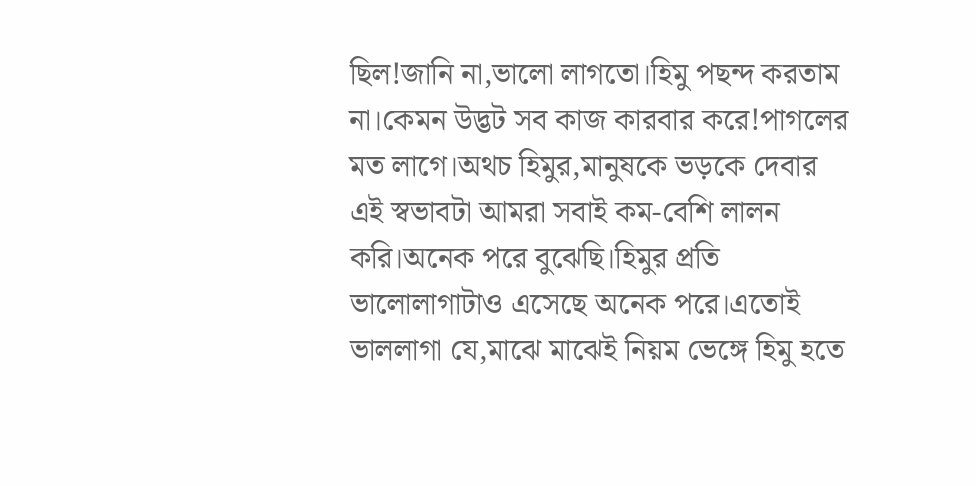ছিল!জানি না,ভালো লাগতো।হিমু পছন্দ করতাম না।কেমন উদ্ভট সব কাজ কারবার করে!পাগলের মত লাগে।অথচ হিমুর,মানুষকে ভড়কে দেবার এই স্বভাবটা আমরা সবাই কম-বেশি লালন করি।অনেক পরে বুঝেছি।হিমুর প্রতি ভালোলাগাটাও এসেছে অনেক পরে।এতোই ভাললাগা যে,মাঝে মাঝেই নিয়ম ভেঙ্গে হিমু হতে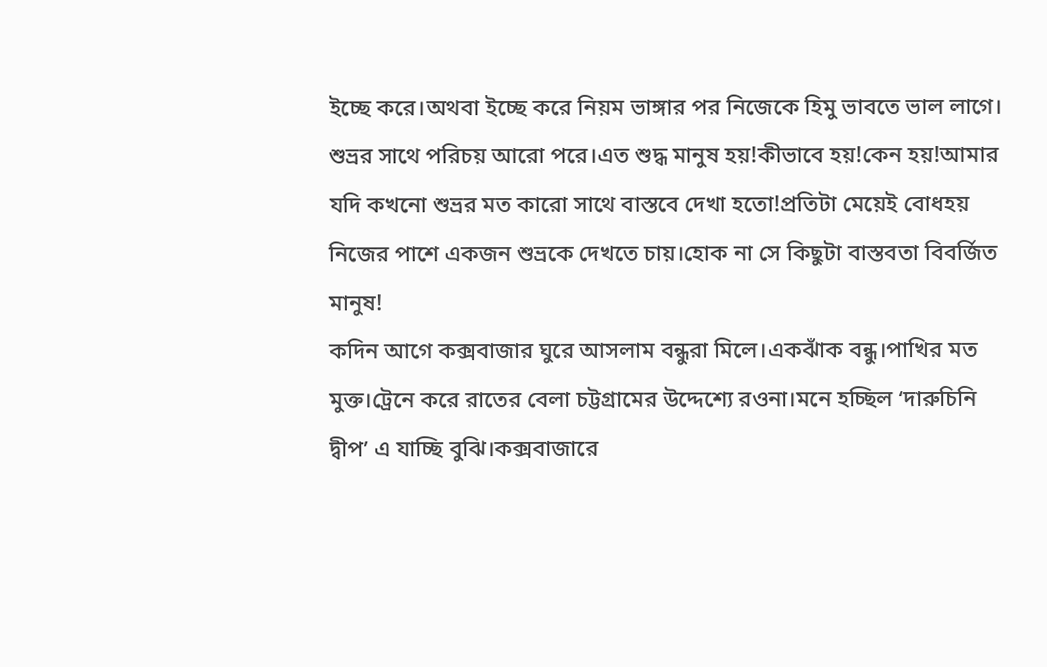ইচ্ছে করে।অথবা ইচ্ছে করে নিয়ম ভাঙ্গার পর নিজেকে হিমু ভাবতে ভাল লাগে।
শুভ্রর সাথে পরিচয় আরো পরে।এত শুদ্ধ মানুষ হয়!কীভাবে হয়!কেন হয়!আমার যদি কখনো শুভ্রর মত কারো সাথে বাস্তবে দেখা হতো!প্রতিটা মেয়েই বোধহয় নিজের পাশে একজন শুভ্রকে দেখতে চায়।হোক না সে কিছুটা বাস্তবতা বিবর্জিত মানুষ!
কদিন আগে কক্সবাজার ঘুরে আসলাম বন্ধুরা মিলে।একঝাঁক বন্ধু।পাখির মত মুক্ত।ট্রেনে করে রাতের বেলা চট্টগ্রামের উদ্দেশ্যে রওনা।মনে হচ্ছিল ‘দারুচিনি দ্বীপ’ এ যাচ্ছি বুঝি।কক্সবাজারে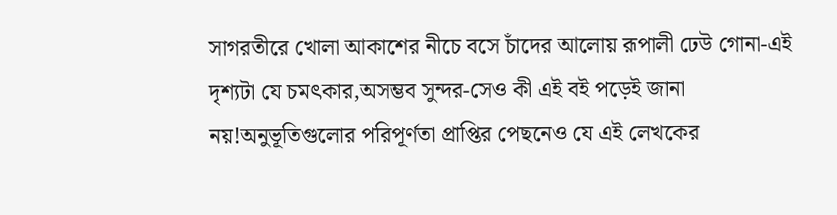সাগরতীরে খোলা আকাশের নীচে বসে চাঁদের আলোয় রূপালী ঢেউ গোনা-এই দৃশ্যটা যে চমৎকার,অসম্ভব সুন্দর-সেও কী এই বই পড়েই জানা নয়!অনুভূতিগুলোর পরিপূর্ণতা প্রাপ্তির পেছনেও যে এই লেখকের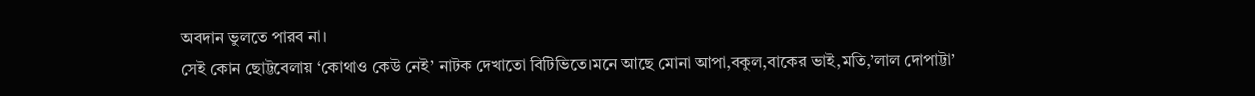অবদান ভুলতে পারব না।
সেই কোন ছোট্টবেলায় ‘কোথাও কেউ নেই’ নাটক দেখাতো বিটিভিতে।মনে আছে মোনা আপা,বকুল,বাকের ভাই,মতি,’লাল দোপাট্টা’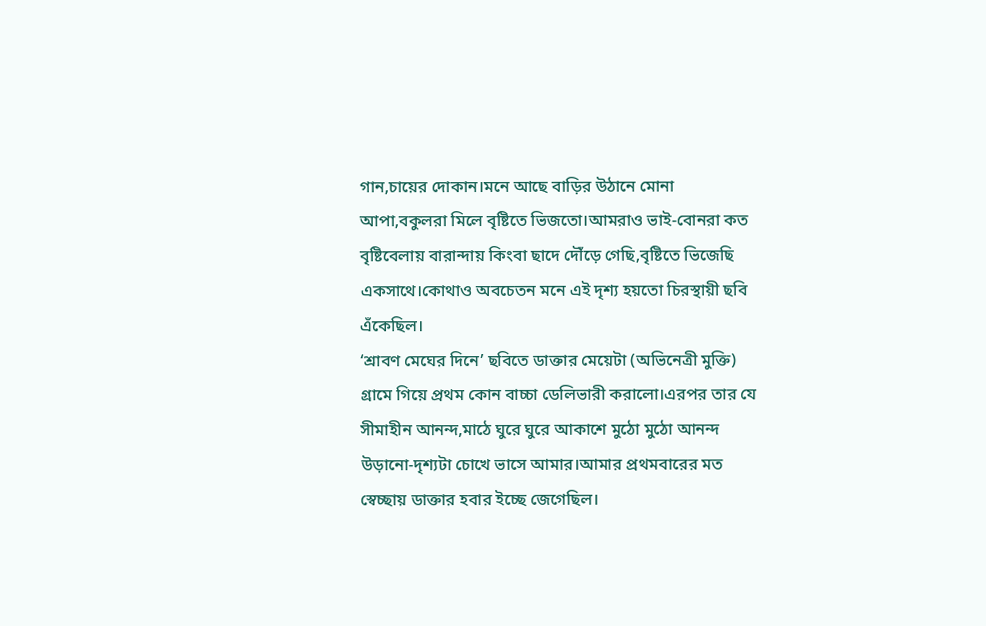গান,চায়ের দোকান।মনে আছে বাড়ির উঠানে মোনা আপা,বকুলরা মিলে বৃষ্টিতে ভিজতো।আমরাও ভাই-বোনরা কত বৃষ্টিবেলায় বারান্দায় কিংবা ছাদে দৌঁড়ে গেছি,বৃষ্টিতে ভিজেছি একসাথে।কোথাও অবচেতন মনে এই দৃশ্য হয়তো চিরস্থায়ী ছবি এঁকেছিল।
‘শ্রাবণ মেঘের দিনে’ ছবিতে ডাক্তার মেয়েটা (অভিনেত্রী মুক্তি) গ্রামে গিয়ে প্রথম কোন বাচ্চা ডেলিভারী করালো।এরপর তার যে সীমাহীন আনন্দ,মাঠে ঘুরে ঘুরে আকাশে মুঠো মুঠো আনন্দ উড়ানো-দৃশ্যটা চোখে ভাসে আমার।আমার প্রথমবারের মত স্বেচ্ছায় ডাক্তার হবার ইচ্ছে জেগেছিল।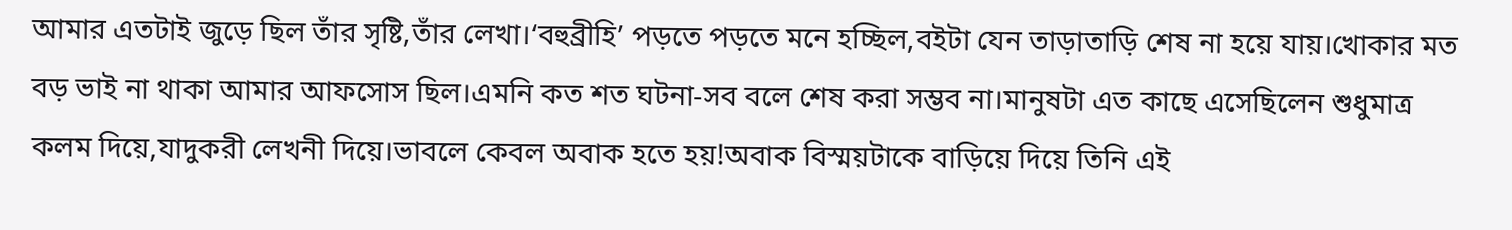আমার এতটাই জুড়ে ছিল তাঁর সৃষ্টি,তাঁর লেখা।‘বহুব্রীহি’ পড়তে পড়তে মনে হচ্ছিল,বইটা যেন তাড়াতাড়ি শেষ না হয়ে যায়।খোকার মত বড় ভাই না থাকা আমার আফসোস ছিল।এমনি কত শত ঘটনা-সব বলে শেষ করা সম্ভব না।মানুষটা এত কাছে এসেছিলেন শুধুমাত্র কলম দিয়ে,যাদুকরী লেখনী দিয়ে।ভাবলে কেবল অবাক হতে হয়!অবাক বিস্ময়টাকে বাড়িয়ে দিয়ে তিনি এই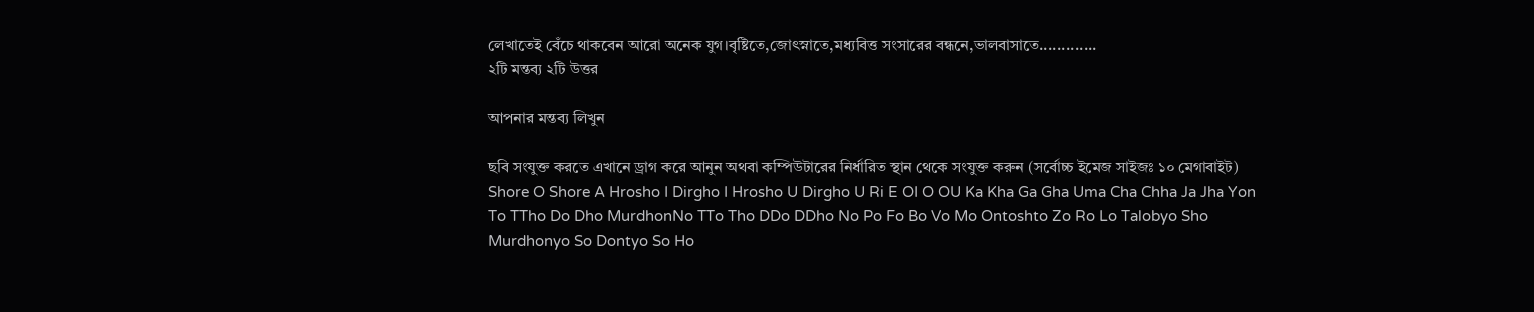লেখাতেই বেঁচে থাকবেন আরো অনেক যুগ।বৃষ্টিতে,জোৎস্নাতে,মধ্যবিত্ত সংসারের বন্ধনে,ভালবাসাতে.............
২টি মন্তব্য ২টি উত্তর

আপনার মন্তব্য লিখুন

ছবি সংযুক্ত করতে এখানে ড্রাগ করে আনুন অথবা কম্পিউটারের নির্ধারিত স্থান থেকে সংযুক্ত করুন (সর্বোচ্চ ইমেজ সাইজঃ ১০ মেগাবাইট)
Shore O Shore A Hrosho I Dirgho I Hrosho U Dirgho U Ri E OI O OU Ka Kha Ga Gha Uma Cha Chha Ja Jha Yon To TTho Do Dho MurdhonNo TTo Tho DDo DDho No Po Fo Bo Vo Mo Ontoshto Zo Ro Lo Talobyo Sho Murdhonyo So Dontyo So Ho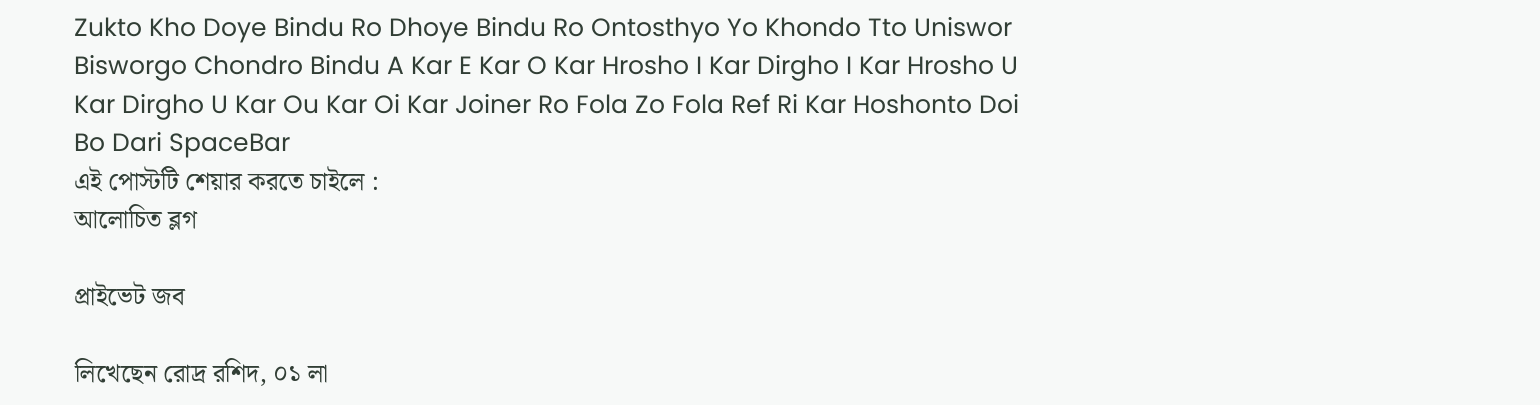Zukto Kho Doye Bindu Ro Dhoye Bindu Ro Ontosthyo Yo Khondo Tto Uniswor Bisworgo Chondro Bindu A Kar E Kar O Kar Hrosho I Kar Dirgho I Kar Hrosho U Kar Dirgho U Kar Ou Kar Oi Kar Joiner Ro Fola Zo Fola Ref Ri Kar Hoshonto Doi Bo Dari SpaceBar
এই পোস্টটি শেয়ার করতে চাইলে :
আলোচিত ব্লগ

প্রাইভেট জব

লিখেছেন রোদ্র রশিদ, ০১ লা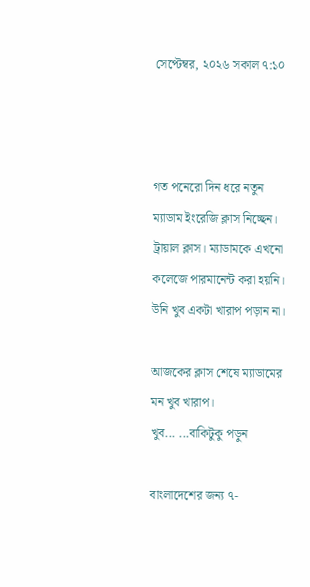সেপ্টেম্বর, ২০২৬ সকাল ৭:১০



গত পনেরো দিন ধরে নতুন ম্যাডাম ইংরেজি ক্লাস নিচ্ছেন। ট্রায়াল ক্লাস। ম্যাডামকে এখনো কলেজে পারমানেন্ট করা হয়নি। উনি খুব একটা খারাপ পড়ান না।

আজকের ক্লাস শেষে ম্যাডামের মন খুব খারাপ।
খুব... ...বাকিটুকু পড়ুন

বাংলাদেশের জন্য ৭-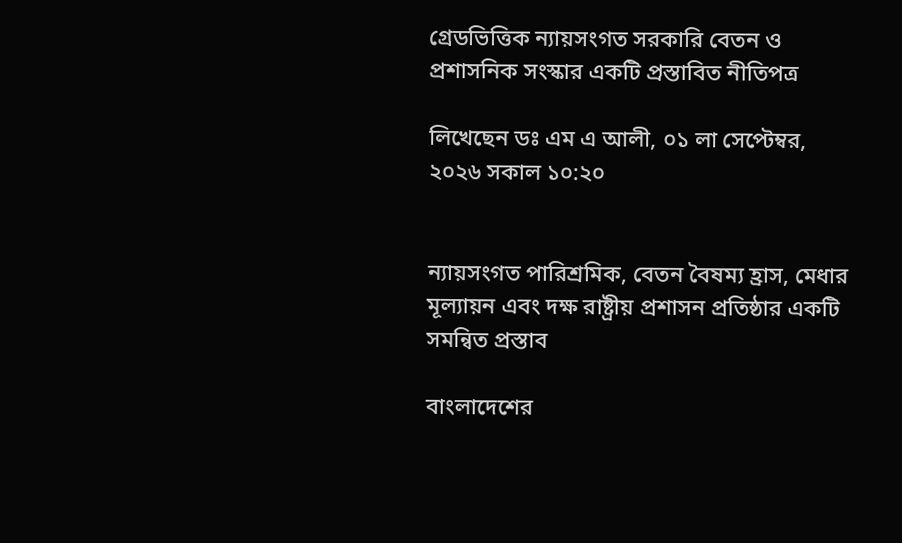গ্রেডভিত্তিক ন্যায়সংগত সরকারি বেতন ও প্রশাসনিক সংস্কার একটি প্রস্তাবিত নীতিপত্র

লিখেছেন ডঃ এম এ আলী, ০১ লা সেপ্টেম্বর, ২০২৬ সকাল ১০:২০


ন্যায়সংগত পারিশ্রমিক, বেতন বৈষম্য হ্রাস, মেধার মূল্যায়ন এবং দক্ষ রাষ্ট্রীয় প্রশাসন প্রতিষ্ঠার একটি সমন্বিত প্রস্তাব

বাংলাদেশের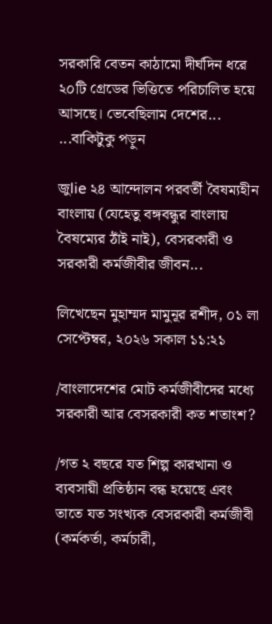সরকারি বেতন কাঠামো দীর্ঘদিন ধরে ২০টি গ্রেডের ভিত্তিতে পরিচালিত হয়ে আসছে। ভেবেছিলাম দেশের... ...বাকিটুকু পড়ুন

জুlie ২৪ আন্দোলন পরবর্তী বৈষম্যহীন বাংলায় (যেহেতু বঙ্গবন্ধুর বাংলায় বৈষম্যের ঠাঁই নাই), বেসরকারী ও সরকারী কর্মজীবীর জীবন...

লিখেছেন মুহাম্মদ মামুনূর রশীদ, ০১ লা সেপ্টেম্বর, ২০২৬ সকাল ১১:২১

/বাংলাদেশের মোট কর্মজীবীদের মধ্যে সরকারী আর বেসরকারী কত শতাংশ?

/গত ২ বছরে যত শিল্প কারখানা ও ব্যবসায়ী প্রতিষ্ঠান বন্ধ হয়েছে এবং তাতে যত সংখ্যক বেসরকারী কর্মজীবী (কর্মকর্তা, কর্মচারী,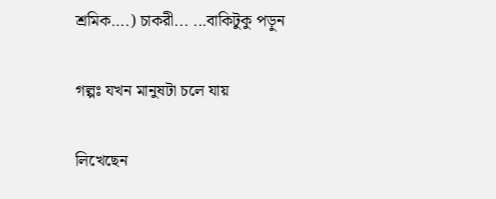শ্রমিক….) চাকরী... ...বাকিটুকু পড়ুন

গল্পঃ যখন মানুষটা চলে যায়

লিখেছেন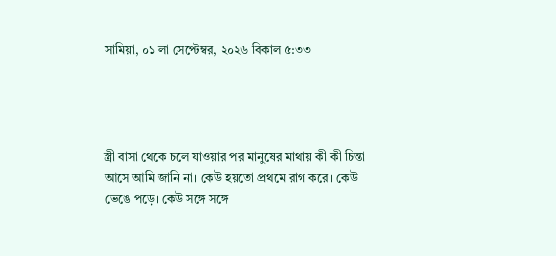সামিয়া, ০১ লা সেপ্টেম্বর, ২০২৬ বিকাল ৫:৩৩




স্ত্রী বাসা থেকে চলে যাওয়ার পর মানুষের মাথায় কী কী চিন্তা আসে আমি জানি না। কেউ হয়তো প্রথমে রাগ করে। কেউ ভেঙে পড়ে। কেউ সঙ্গে সঙ্গে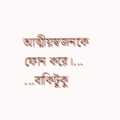আত্মীয়স্বজনকে ফোন করে।... ...বাকিটুকু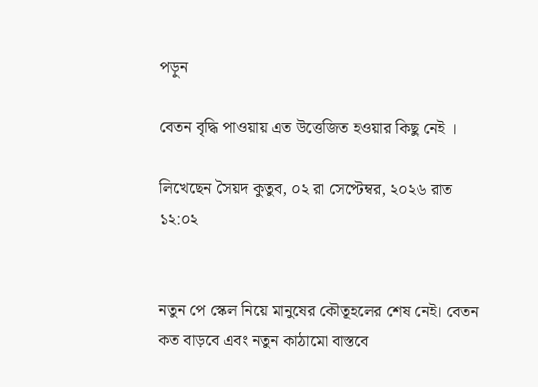পড়ুন

বেতন বৃদ্ধি পাওয়ায় এত উত্তেজিত হওয়ার কিছু নেই ।

লিখেছেন সৈয়দ কুতুব, ০২ রা সেপ্টেম্বর, ২০২৬ রাত ১২:০২


নতুন পে স্কেল নিয়ে মানুষের কৌতূহলের শেষ নেই। বেতন কত বাড়বে এবং নতুন কাঠামো বাস্তবে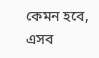কেমন হবে, এসব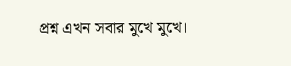প্রশ্ন এখন সবার মুখে মুখে।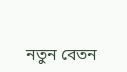নতুন বেতন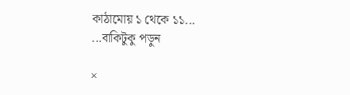কাঠামোয় ১ থেকে ১১... ...বাকিটুকু পড়ুন

×